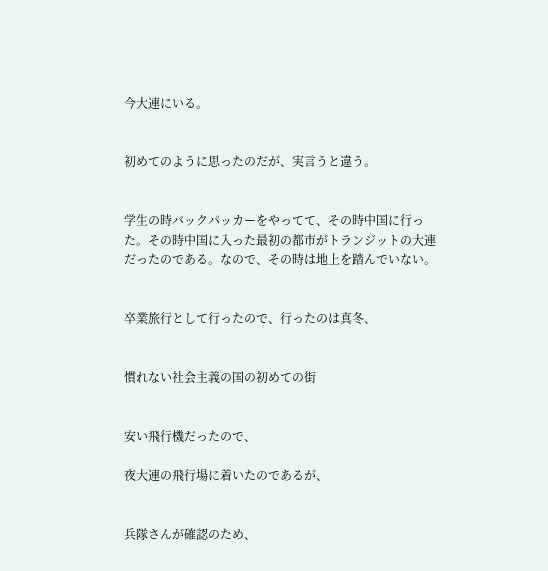今大連にいる。


初めてのように思ったのだが、実言うと違う。


学生の時バックパッカーをやってて、その時中国に行った。その時中国に入った最初の都市がトランジットの大連だったのである。なので、その時は地上を踏んでいない。


卒業旅行として行ったので、行ったのは真冬、


慣れない社会主義の国の初めての街


安い飛行機だったので、

夜大連の飛行場に着いたのであるが、


兵隊さんが確認のため、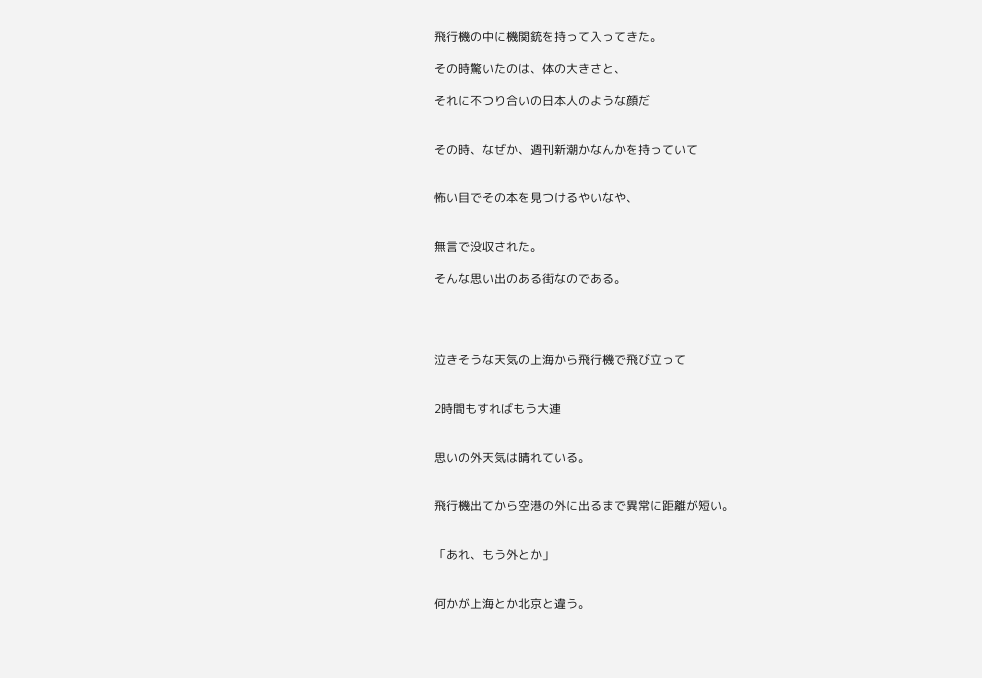飛行機の中に機関銃を持って入ってきた。

その時驚いたのは、体の大きさと、

それに不つり合いの日本人のような顔だ


その時、なぜか、週刊新潮かなんかを持っていて


怖い目でその本を見つけるやいなや、


無言で没収された。

そんな思い出のある街なのである。




泣きそうな天気の上海から飛行機で飛び立って


2時間もすればもう大連


思いの外天気は晴れている。


飛行機出てから空港の外に出るまで異常に距離が短い。


「あれ、もう外とか」


何かが上海とか北京と違う。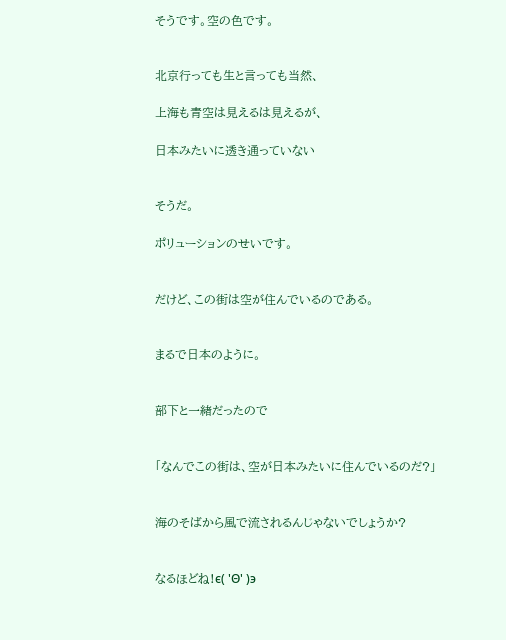そうです。空の色です。


北京行っても生と言っても当然、

上海も青空は見えるは見えるが、

日本みたいに透き通っていない


そうだ。

ポリューションのせいです。


だけど、この街は空が住んでいるのである。


まるで日本のように。


部下と一緒だったので


「なんでこの街は、空が日本みたいに住んでいるのだ?」


海のそばから風で流されるんじゃないでしょうか?


なるほどね!ϵ( 'Θ' )϶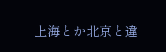上海とか北京と違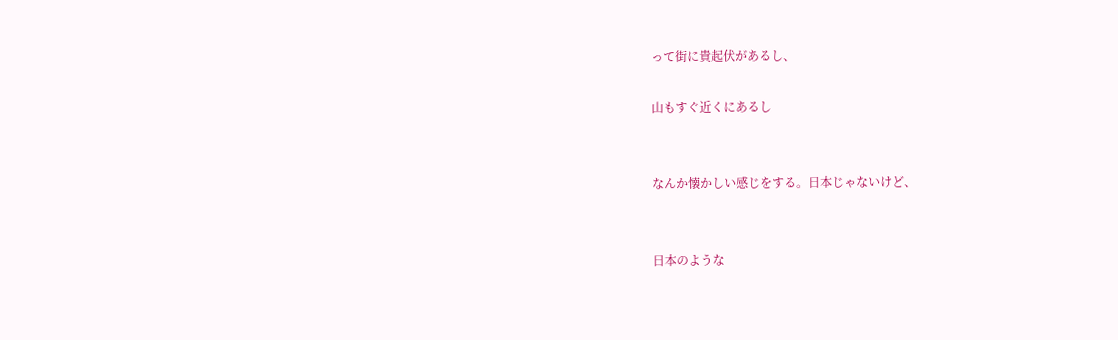って街に貴起伏があるし、

山もすぐ近くにあるし


なんか懐かしい感じをする。日本じゃないけど、


日本のような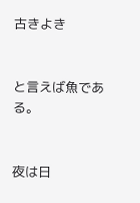古きよき


と言えば魚である。


夜は日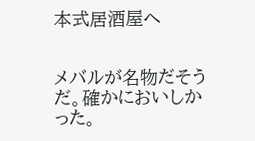本式居酒屋へ


メバルが名物だそうだ。確かにおいしかった。